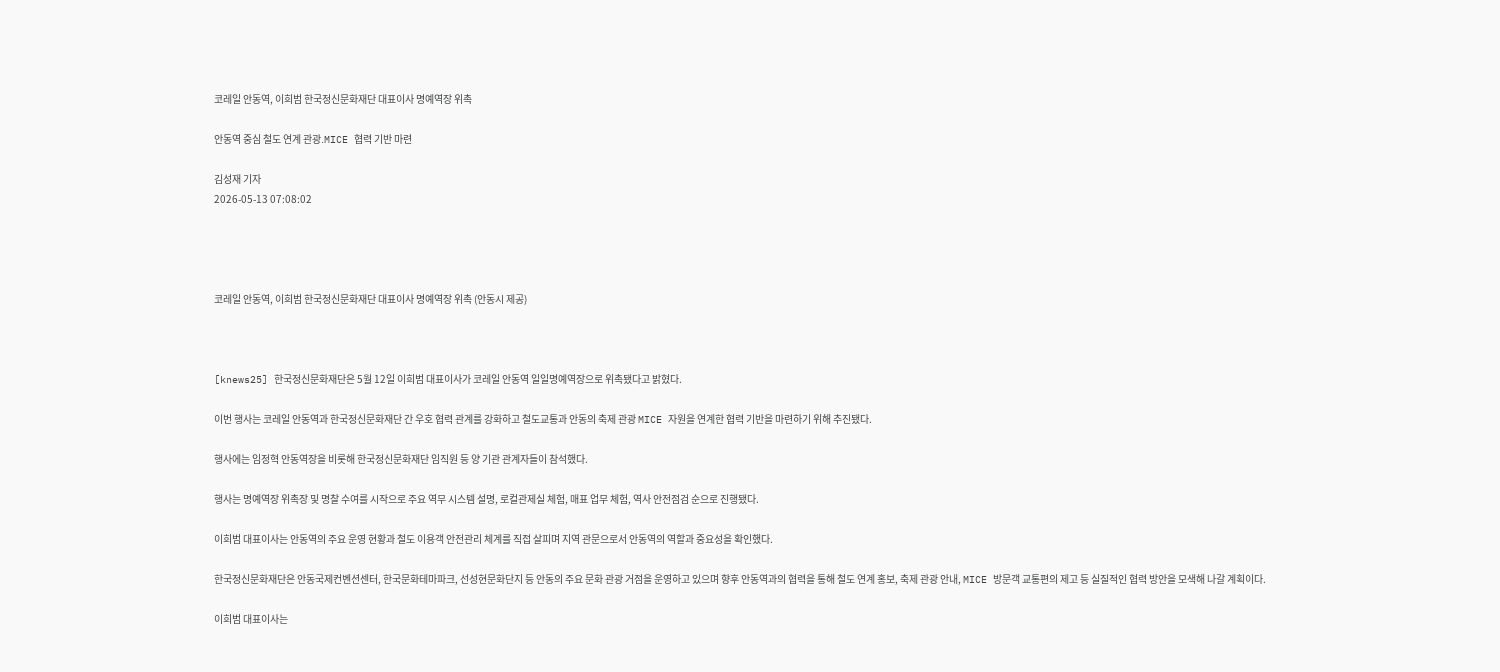코레일 안동역, 이희범 한국정신문화재단 대표이사 명예역장 위촉

안동역 중심 철도 연계 관광․MICE 협력 기반 마련

김성재 기자
2026-05-13 07:08:02




코레일 안동역, 이희범 한국정신문화재단 대표이사 명예역장 위촉 (안동시 제공)



[knews25] 한국정신문화재단은 5월 12일 이희범 대표이사가 코레일 안동역 일일명예역장으로 위촉됐다고 밝혔다.

이번 행사는 코레일 안동역과 한국정신문화재단 간 우호 협력 관계를 강화하고 철도교통과 안동의 축제 관광 MICE 자원을 연계한 협력 기반을 마련하기 위해 추진됐다.

행사에는 임정혁 안동역장을 비롯해 한국정신문화재단 임직원 등 양 기관 관계자들이 참석했다.

행사는 명예역장 위촉장 및 명찰 수여를 시작으로 주요 역무 시스템 설명, 로컬관제실 체험, 매표 업무 체험, 역사 안전점검 순으로 진행됐다.

이희범 대표이사는 안동역의 주요 운영 현황과 철도 이용객 안전관리 체계를 직접 살피며 지역 관문으로서 안동역의 역할과 중요성을 확인했다.

한국정신문화재단은 안동국제컨벤션센터, 한국문화테마파크, 선성현문화단지 등 안동의 주요 문화 관광 거점을 운영하고 있으며 향후 안동역과의 협력을 통해 철도 연계 홍보, 축제 관광 안내, MICE 방문객 교통편의 제고 등 실질적인 협력 방안을 모색해 나갈 계획이다.

이희범 대표이사는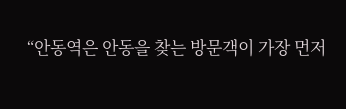“안동역은 안동을 찾는 방문객이 가장 먼저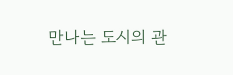만나는 도시의 관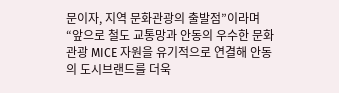문이자, 지역 문화관광의 출발점”이라며 “앞으로 철도 교통망과 안동의 우수한 문화 관광 MICE 자원을 유기적으로 연결해 안동의 도시브랜드를 더욱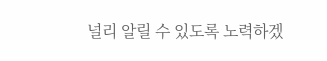널리 알릴 수 있도록 노력하겠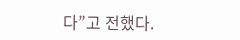다”고 전했다.